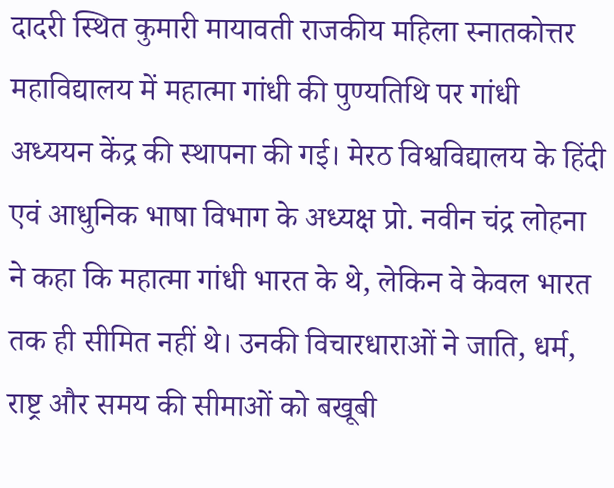दादरी स्थित कुमारी मायावती राजकीय महिला स्नातकोत्तर महाविद्यालय में महात्मा गांधी की पुण्यतिथि पर गांधी अध्ययन केंद्र की स्थापना की गई। मेरठ विश्वविद्यालय के हिंदी एवं आधुनिक भाषा विभाग के अध्यक्ष प्रो. नवीन चंद्र लोहना ने कहा कि महात्मा गांधी भारत के थे, लेकिन वे केवल भारत तक ही सीमित नहीं थे। उनकी विचारधाराओं ने जाति, धर्म, राष्ट्र और समय की सीमाओं को बखूबी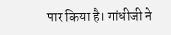पार किया है। गांधीजी ने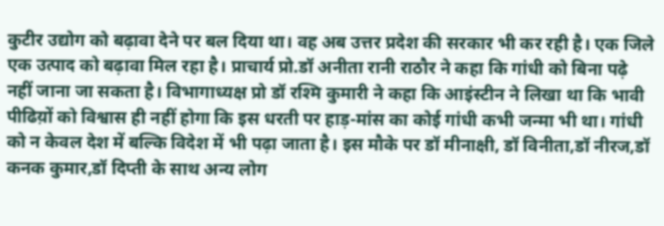कुटीर उद्योग को बढ़ावा देने पर बल दिया था। वह अब उत्तर प्रदेश की सरकार भी कर रही है। एक जिले एक उत्पाद को बढ़ावा मिल रहा है। प्राचार्य प्रो.डॉ अनीता रानी राठौर ने कहा कि गांधी को बिना पढ़े नहीं जाना जा सकता है। विभागाध्यक्ष प्रो डॉ रश्मि कुमारी ने कहा कि आइंस्टीन ने लिखा था कि भावी पीढिय़ों को विश्वास ही नहीं होगा कि इस धरती पर हाड़-मांस का कोई गांधी कभी जन्मा भी था। गांधी को न केवल देश में बल्कि विदेश में भी पढ़ा जाता है। इस मौके पर डॉ मीनाक्षी, डॉ विनीता,डॉ नीरज,डॉ कनक कुमार,डॉ दिप्ती के साथ अन्य लोग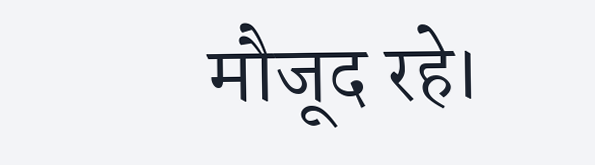मौजूद रहे।